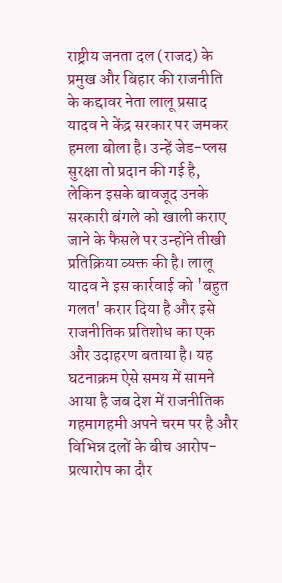राष्ट्रीय जनता दल (राजद) के प्रमुख और बिहार की राजनीति के कद्दावर नेता लालू प्रसाद यादव ने केंद्र सरकार पर जमकर हमला बोला है। उन्हें जेड-प्लस सुरक्षा तो प्रदान की गई है, लेकिन इसके बावजूद उनके सरकारी बंगले को खाली कराए जाने के फैसले पर उन्होंने तीखी प्रतिक्रिया व्यक्त की है। लालू यादव ने इस कार्रवाई को 'बहुत गलत' करार दिया है और इसे राजनीतिक प्रतिशोध का एक और उदाहरण बताया है। यह घटनाक्रम ऐसे समय में सामने आया है जब देश में राजनीतिक गहमागहमी अपने चरम पर है और विभिन्न दलों के बीच आरोप-प्रत्यारोप का दौर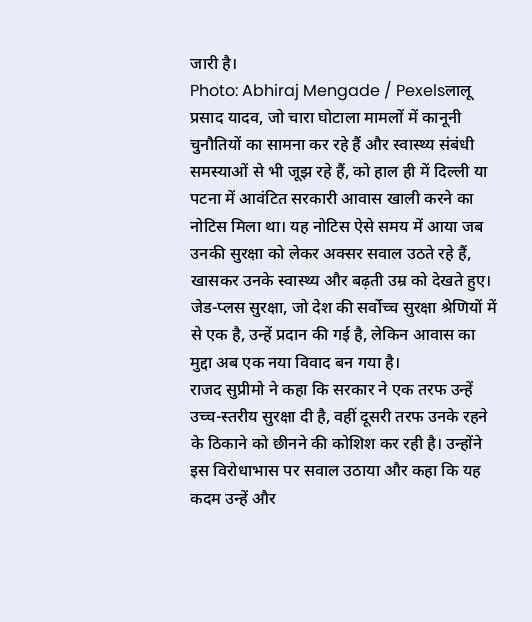जारी है।
Photo: Abhiraj Mengade / Pexelsलालू प्रसाद यादव, जो चारा घोटाला मामलों में कानूनी चुनौतियों का सामना कर रहे हैं और स्वास्थ्य संबंधी समस्याओं से भी जूझ रहे हैं, को हाल ही में दिल्ली या पटना में आवंटित सरकारी आवास खाली करने का नोटिस मिला था। यह नोटिस ऐसे समय में आया जब उनकी सुरक्षा को लेकर अक्सर सवाल उठते रहे हैं, खासकर उनके स्वास्थ्य और बढ़ती उम्र को देखते हुए। जेड-प्लस सुरक्षा, जो देश की सर्वोच्च सुरक्षा श्रेणियों में से एक है, उन्हें प्रदान की गई है, लेकिन आवास का मुद्दा अब एक नया विवाद बन गया है।
राजद सुप्रीमो ने कहा कि सरकार ने एक तरफ उन्हें उच्च-स्तरीय सुरक्षा दी है, वहीं दूसरी तरफ उनके रहने के ठिकाने को छीनने की कोशिश कर रही है। उन्होंने इस विरोधाभास पर सवाल उठाया और कहा कि यह कदम उन्हें और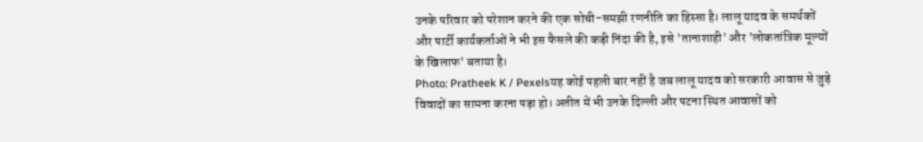उनके परिवार को परेशान करने की एक सोची-समझी रणनीति का हिस्सा है। लालू यादव के समर्थकों और पार्टी कार्यकर्ताओं ने भी इस फैसले की कड़ी निंदा की है, इसे 'तानाशाही' और 'लोकतांत्रिक मूल्यों के खिलाफ' बताया है।
Photo: Pratheek K / Pexelsयह कोई पहली बार नहीं है जब लालू यादव को सरकारी आवास से जुड़े विवादों का सामना करना पड़ा हो। अतीत में भी उनके दिल्ली और पटना स्थित आवासों को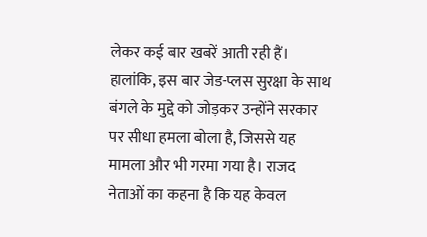लेकर कई बार खबरें आती रही हैं। हालांकि, इस बार जेड-प्लस सुरक्षा के साथ बंगले के मुद्दे को जोड़कर उन्होंने सरकार पर सीधा हमला बोला है, जिससे यह मामला और भी गरमा गया है। राजद नेताओं का कहना है कि यह केवल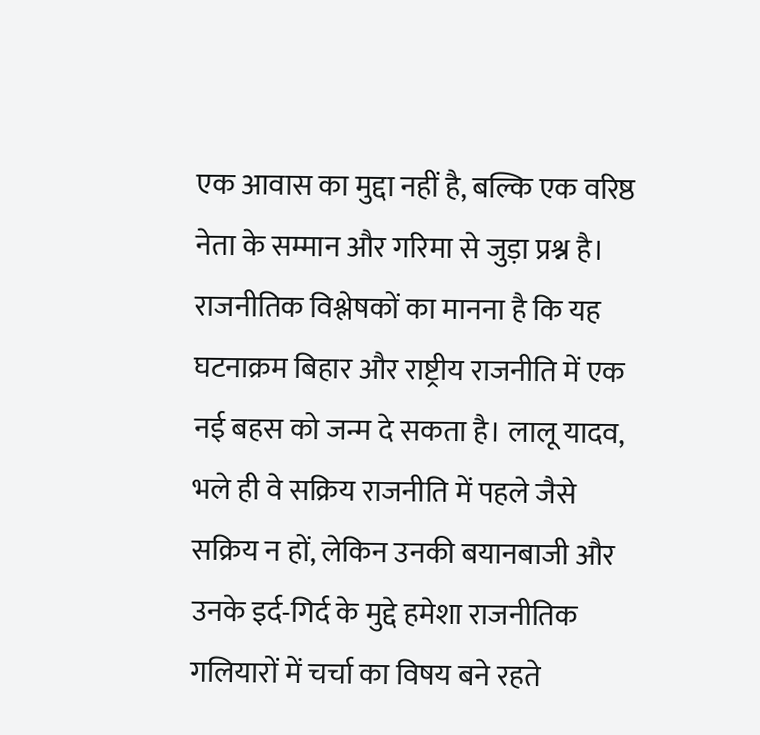एक आवास का मुद्दा नहीं है, बल्कि एक वरिष्ठ नेता के सम्मान और गरिमा से जुड़ा प्रश्न है।
राजनीतिक विश्लेषकों का मानना है कि यह घटनाक्रम बिहार और राष्ट्रीय राजनीति में एक नई बहस को जन्म दे सकता है। लालू यादव, भले ही वे सक्रिय राजनीति में पहले जैसे सक्रिय न हों, लेकिन उनकी बयानबाजी और उनके इर्द-गिर्द के मुद्दे हमेशा राजनीतिक गलियारों में चर्चा का विषय बने रहते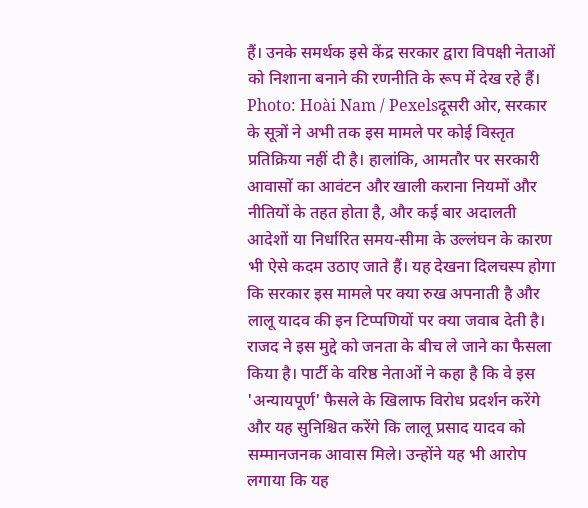हैं। उनके समर्थक इसे केंद्र सरकार द्वारा विपक्षी नेताओं को निशाना बनाने की रणनीति के रूप में देख रहे हैं।
Photo: Hoài Nam / Pexelsदूसरी ओर, सरकार के सूत्रों ने अभी तक इस मामले पर कोई विस्तृत प्रतिक्रिया नहीं दी है। हालांकि, आमतौर पर सरकारी आवासों का आवंटन और खाली कराना नियमों और नीतियों के तहत होता है, और कई बार अदालती आदेशों या निर्धारित समय-सीमा के उल्लंघन के कारण भी ऐसे कदम उठाए जाते हैं। यह देखना दिलचस्प होगा कि सरकार इस मामले पर क्या रुख अपनाती है और लालू यादव की इन टिप्पणियों पर क्या जवाब देती है।
राजद ने इस मुद्दे को जनता के बीच ले जाने का फैसला किया है। पार्टी के वरिष्ठ नेताओं ने कहा है कि वे इस 'अन्यायपूर्ण' फैसले के खिलाफ विरोध प्रदर्शन करेंगे और यह सुनिश्चित करेंगे कि लालू प्रसाद यादव को सम्मानजनक आवास मिले। उन्होंने यह भी आरोप लगाया कि यह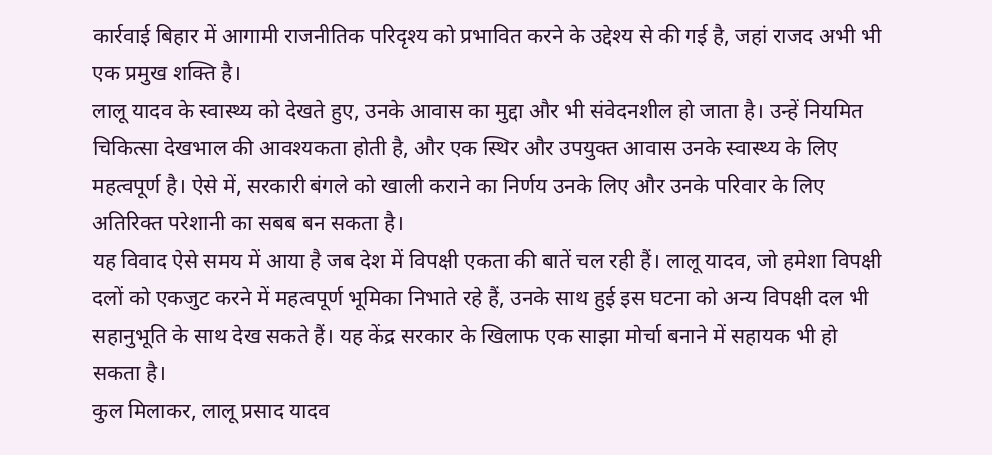कार्रवाई बिहार में आगामी राजनीतिक परिदृश्य को प्रभावित करने के उद्देश्य से की गई है, जहां राजद अभी भी एक प्रमुख शक्ति है।
लालू यादव के स्वास्थ्य को देखते हुए, उनके आवास का मुद्दा और भी संवेदनशील हो जाता है। उन्हें नियमित चिकित्सा देखभाल की आवश्यकता होती है, और एक स्थिर और उपयुक्त आवास उनके स्वास्थ्य के लिए महत्वपूर्ण है। ऐसे में, सरकारी बंगले को खाली कराने का निर्णय उनके लिए और उनके परिवार के लिए अतिरिक्त परेशानी का सबब बन सकता है।
यह विवाद ऐसे समय में आया है जब देश में विपक्षी एकता की बातें चल रही हैं। लालू यादव, जो हमेशा विपक्षी दलों को एकजुट करने में महत्वपूर्ण भूमिका निभाते रहे हैं, उनके साथ हुई इस घटना को अन्य विपक्षी दल भी सहानुभूति के साथ देख सकते हैं। यह केंद्र सरकार के खिलाफ एक साझा मोर्चा बनाने में सहायक भी हो सकता है।
कुल मिलाकर, लालू प्रसाद यादव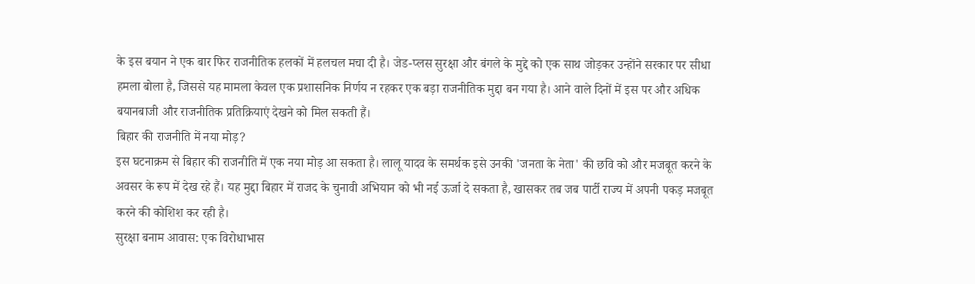के इस बयान ने एक बार फिर राजनीतिक हलकों में हलचल मचा दी है। जेड-प्लस सुरक्षा और बंगले के मुद्दे को एक साथ जोड़कर उन्होंने सरकार पर सीधा हमला बोला है, जिससे यह मामला केवल एक प्रशासनिक निर्णय न रहकर एक बड़ा राजनीतिक मुद्दा बन गया है। आने वाले दिनों में इस पर और अधिक बयानबाजी और राजनीतिक प्रतिक्रियाएं देखने को मिल सकती हैं।
बिहार की राजनीति में नया मोड़?
इस घटनाक्रम से बिहार की राजनीति में एक नया मोड़ आ सकता है। लालू यादव के समर्थक इसे उनकी 'जनता के नेता' की छवि को और मजबूत करने के अवसर के रूप में देख रहे हैं। यह मुद्दा बिहार में राजद के चुनावी अभियान को भी नई ऊर्जा दे सकता है, खासकर तब जब पार्टी राज्य में अपनी पकड़ मजबूत करने की कोशिश कर रही है।
सुरक्षा बनाम आवास: एक विरोधाभास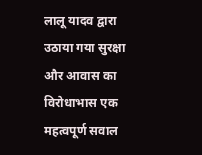लालू यादव द्वारा उठाया गया सुरक्षा और आवास का विरोधाभास एक महत्वपूर्ण सवाल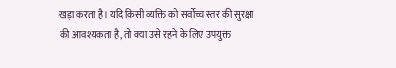खड़ा करता है। यदि किसी व्यक्ति को सर्वोच्च स्तर की सुरक्षा की आवश्यकता है, तो क्या उसे रहने के लिए उपयुक्त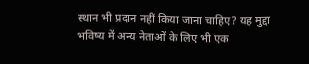स्थान भी प्रदान नहीं किया जाना चाहिए? यह मुद्दा भविष्य में अन्य नेताओं के लिए भी एक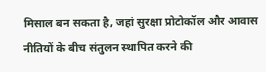मिसाल बन सकता है, जहां सुरक्षा प्रोटोकॉल और आवास नीतियों के बीच संतुलन स्थापित करने की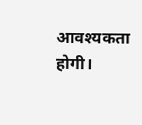आवश्यकता होगी।